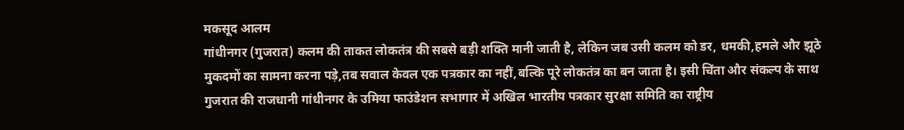मकसूद आलम
गांधीनगर (गुजरात) कलम की ताकत लोकतंत्र की सबसे बड़ी शक्ति मानी जाती है, लेकिन जब उसी कलम को डर, धमकी,हमले और झूठे मुकदमों का सामना करना पड़े,तब सवाल केवल एक पत्रकार का नहीं,बल्कि पूरे लोकतंत्र का बन जाता है। इसी चिंता और संकल्प के साथ गुजरात की राजधानी गांधीनगर के उमिया फाउंडेशन सभागार में अखिल भारतीय पत्रकार सुरक्षा समिति का राष्ट्रीय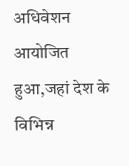अधिवेशन आयोजित हुआ,जहां देश के विभिन्न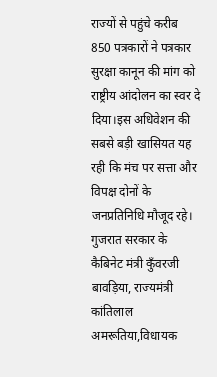राज्यों से पहुंचे करीब 850 पत्रकारों ने पत्रकार सुरक्षा कानून की मांग को राष्ट्रीय आंदोलन का स्वर दे दिया।इस अधिवेशन की सबसे बड़ी खासियत यह रही कि मंच पर सत्ता और विपक्ष दोनों के जनप्रतिनिधि मौजूद रहे। गुजरात सरकार के कैबिनेट मंत्री कुँवरजी बावड़िया, राज्यमंत्री कांतिलाल अमरूतिया,विधायक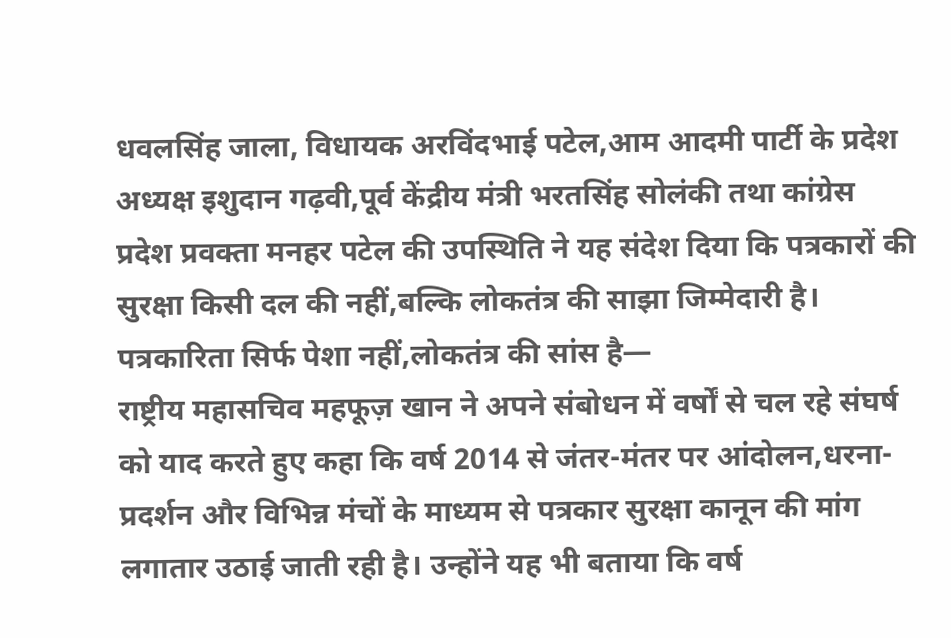धवलसिंह जाला, विधायक अरविंदभाई पटेल,आम आदमी पार्टी के प्रदेश अध्यक्ष इशुदान गढ़वी,पूर्व केंद्रीय मंत्री भरतसिंह सोलंकी तथा कांग्रेस प्रदेश प्रवक्ता मनहर पटेल की उपस्थिति ने यह संदेश दिया कि पत्रकारों की सुरक्षा किसी दल की नहीं,बल्कि लोकतंत्र की साझा जिम्मेदारी है।
पत्रकारिता सिर्फ पेशा नहीं,लोकतंत्र की सांस है—
राष्ट्रीय महासचिव महफूज़ खान ने अपने संबोधन में वर्षों से चल रहे संघर्ष को याद करते हुए कहा कि वर्ष 2014 से जंतर-मंतर पर आंदोलन,धरना-प्रदर्शन और विभिन्न मंचों के माध्यम से पत्रकार सुरक्षा कानून की मांग लगातार उठाई जाती रही है। उन्होंने यह भी बताया कि वर्ष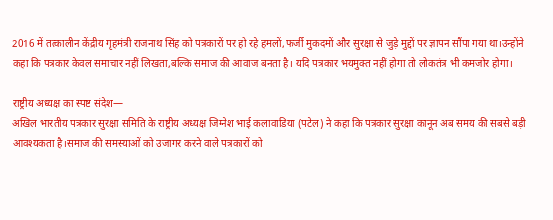2016 में तत्कालीन केंद्रीय गृहमंत्री राजनाथ सिंह को पत्रकारों पर हो रहे हमलों,फर्जी मुकदमों और सुरक्षा से जुड़े मुद्दों पर ज्ञापन सौंपा गया था।उन्होंने कहा कि पत्रकार केवल समाचार नहीं लिखता,बल्कि समाज की आवाज बनता है। यदि पत्रकार भयमुक्त नहीं होगा तो लोकतंत्र भी कमजोर होगा।

राष्ट्रीय अध्यक्ष का स्पष्ट संदेश—
अखिल भारतीय पत्रकार सुरक्षा समिति के राष्ट्रीय अध्यक्ष जिग्नेश भाई कलावाडिया (पटेल) ने कहा कि पत्रकार सुरक्षा कानून अब समय की सबसे बड़ी आवश्यकता है।समाज की समस्याओं को उजागर करने वाले पत्रकारों को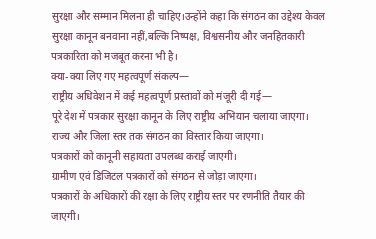सुरक्षा और सम्मान मिलना ही चाहिए।उन्होंने कहा कि संगठन का उद्देश्य केवल सुरक्षा कानून बनवाना नहीं,बल्कि निष्पक्ष, विश्वसनीय और जनहितकारी पत्रकारिता को मजबूत करना भी है।
क्या-क्या लिए गए महत्वपूर्ण संकल्प—
राष्ट्रीय अधिवेशन में कई महत्वपूर्ण प्रस्तावों को मंजूरी दी गई—
पूरे देश में पत्रकार सुरक्षा कानून के लिए राष्ट्रीय अभियान चलाया जाएगा।
राज्य और जिला स्तर तक संगठन का विस्तार किया जाएगा।
पत्रकारों को कानूनी सहायता उपलब्ध कराई जाएगी।
ग्रामीण एवं डिजिटल पत्रकारों को संगठन से जोड़ा जाएगा।
पत्रकारों के अधिकारों की रक्षा के लिए राष्ट्रीय स्तर पर रणनीति तैयार की जाएगी।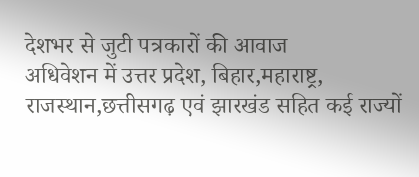देशभर से जुटी पत्रकारों की आवाज
अधिवेशन में उत्तर प्रदेश, बिहार,महाराष्ट्र, राजस्थान,छत्तीसगढ़ एवं झारखंड सहित कई राज्यों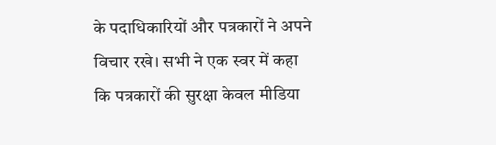के पदाधिकारियों और पत्रकारों ने अपने विचार रखे। सभी ने एक स्वर में कहा कि पत्रकारों की सुरक्षा केवल मीडिया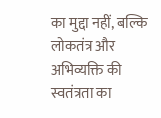का मुद्दा नहीं, बल्कि लोकतंत्र और अभिव्यक्ति की स्वतंत्रता का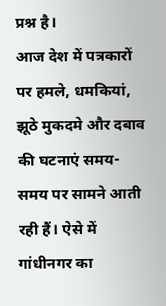प्रश्न है।
आज देश में पत्रकारों पर हमले, धमकियां, झूठे मुकदमे और दबाव की घटनाएं समय-समय पर सामने आती रही हैं। ऐसे में गांधीनगर का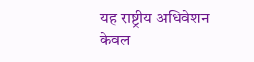यह राष्ट्रीय अधिवेशन केवल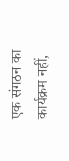एक संगठन का कार्यक्रम नहीं,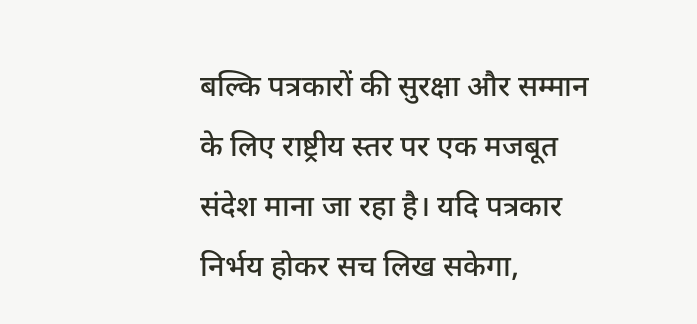बल्कि पत्रकारों की सुरक्षा और सम्मान के लिए राष्ट्रीय स्तर पर एक मजबूत संदेश माना जा रहा है। यदि पत्रकार निर्भय होकर सच लिख सकेगा,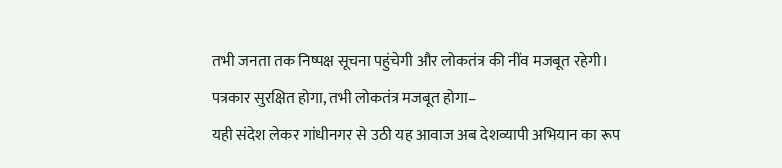तभी जनता तक निष्पक्ष सूचना पहुंचेगी और लोकतंत्र की नींव मजबूत रहेगी।
पत्रकार सुरक्षित होगा, तभी लोकतंत्र मजबूत होगा–
यही संदेश लेकर गांधीनगर से उठी यह आवाज अब देशव्यापी अभियान का रूप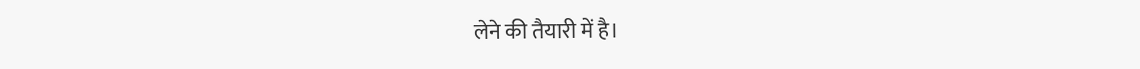लेने की तैयारी में है।